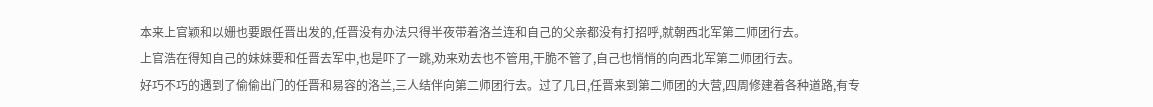本来上官颖和以姗也要跟任晋出发的,任晋没有办法只得半夜带着洛兰连和自己的父亲都没有打招呼,就朝西北军第二师团行去。
上官浩在得知自己的妹妹要和任晋去军中,也是吓了一跳,劝来劝去也不管用,干脆不管了,自己也悄悄的向西北军第二师团行去。
好巧不巧的遇到了偷偷出门的任晋和易容的洛兰,三人结伴向第二师团行去。过了几日,任晋来到第二师团的大营,四周修建着各种道路,有专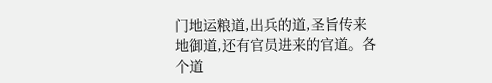门地运粮道,出兵的道,圣旨传来地御道,还有官员进来的官道。各个道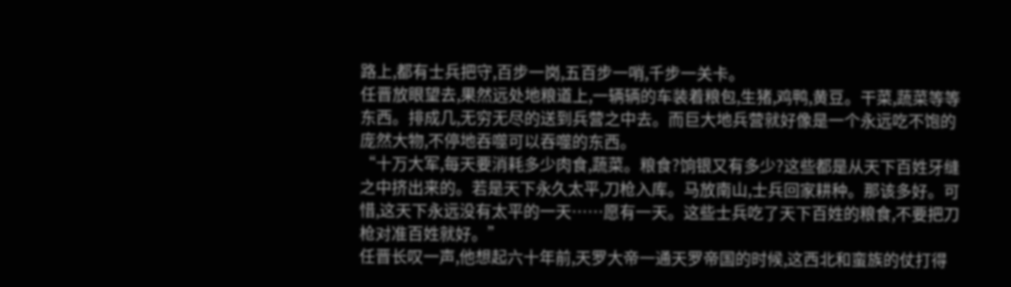路上,都有士兵把守,百步一岗,五百步一哨,千步一关卡。
任晋放眼望去,果然远处地粮道上,一辆辆的车装着粮包,生猪,鸡鸭,黄豆。干菜,蔬菜等等东西。排成几,无穷无尽的送到兵营之中去。而巨大地兵营就好像是一个永远吃不饱的庞然大物,不停地吞噬可以吞噬的东西。
“十万大军,每天要消耗多少肉食,蔬菜。粮食?饷银又有多少?这些都是从天下百姓牙缝之中挤出来的。若是天下永久太平,刀枪入库。马放南山,士兵回家耕种。那该多好。可惜,这天下永远没有太平的一天……愿有一天。这些士兵吃了天下百姓的粮食,不要把刀枪对准百姓就好。”
任晋长叹一声,他想起六十年前,天罗大帝一通天罗帝国的时候,这西北和蛮族的仗打得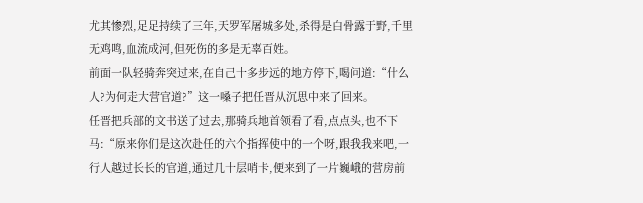尤其惨烈,足足持续了三年,天罗军屠城多处,杀得是白骨露于野,千里无鸡鸣,血流成河,但死伤的多是无辜百姓。
前面一队轻骑奔突过来,在自己十多步远的地方停下,喝问道:“什么人?为何走大营官道?”这一嗓子把任晋从沉思中来了回来。
任晋把兵部的文书送了过去,那骑兵地首领看了看,点点头,也不下马:“原来你们是这次赴任的六个指挥使中的一个呀,跟我我来吧,一行人越过长长的官道,通过几十层哨卡,便来到了一片巍峨的营房前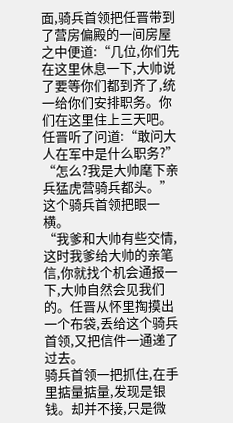面,骑兵首领把任晋带到了营房偏殿的一间房屋之中便道:“几位,你们先在这里休息一下,大帅说了要等你们都到齐了,统一给你们安排职务。你们在这里住上三天吧。
任晋听了问道:“敢问大人在军中是什么职务?”
“怎么?我是大帅麾下亲兵猛虎营骑兵都头。”这个骑兵首领把眼一横。
“我爹和大帅有些交情,这时我爹给大帅的亲笔信,你就找个机会通报一下,大帅自然会见我们的。任晋从怀里掏摸出一个布袋,丢给这个骑兵首领,又把信件一通递了过去。
骑兵首领一把抓住,在手里掂量掂量,发现是银钱。却并不接,只是微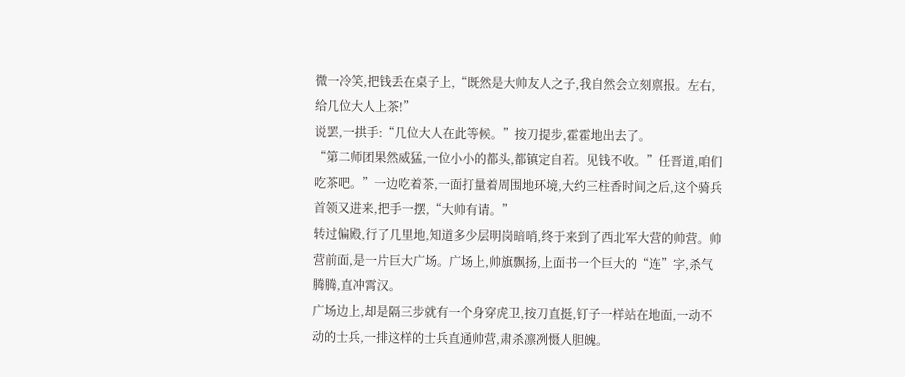微一冷笑,把钱丢在桌子上,“既然是大帅友人之子,我自然会立刻禀报。左右,给几位大人上茶!”
说罢,一拱手:“几位大人在此等候。”按刀提步,霍霍地出去了。
“第二师团果然威猛,一位小小的都头,都镇定自若。见钱不收。”任晋道,咱们吃茶吧。”一边吃着茶,一面打量着周围地环境,大约三柱香时间之后,这个骑兵首领又进来,把手一摆,“大帅有请。”
转过偏殿,行了几里地,知道多少层明岗暗哨,终于来到了西北军大营的帅营。帅营前面,是一片巨大广场。广场上,帅旗飘扬,上面书一个巨大的“连”字,杀气腾腾,直冲霄汉。
广场边上,却是隔三步就有一个身穿虎卫,按刀直挺,钉子一样站在地面,一动不动的士兵,一排这样的士兵直通帅营,肃杀凛冽慑人胆魄。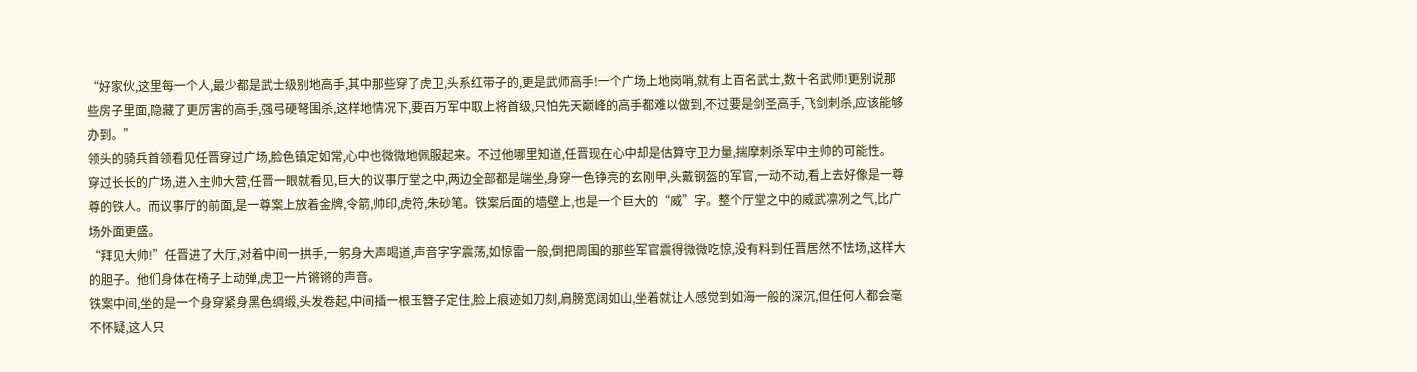“好家伙,这里每一个人,最少都是武士级别地高手,其中那些穿了虎卫,头系红带子的,更是武师高手!一个广场上地岗哨,就有上百名武士,数十名武师!更别说那些房子里面,隐藏了更厉害的高手,强弓硬弩围杀,这样地情况下,要百万军中取上将首级,只怕先天巅峰的高手都难以做到,不过要是剑圣高手,飞剑刺杀,应该能够办到。”
领头的骑兵首领看见任晋穿过广场,脸色镇定如常,心中也微微地佩服起来。不过他哪里知道,任晋现在心中却是估算守卫力量,揣摩刺杀军中主帅的可能性。
穿过长长的广场,进入主帅大营,任晋一眼就看见,巨大的议事厅堂之中,两边全部都是端坐,身穿一色铮亮的玄刚甲,头戴钢盔的军官,一动不动,看上去好像是一尊尊的铁人。而议事厅的前面,是一尊案上放着金牌,令箭,帅印,虎符,朱砂笔。铁案后面的墙壁上,也是一个巨大的“威”字。整个厅堂之中的威武凛冽之气,比广场外面更盛。
“拜见大帅!”任晋进了大厅,对着中间一拱手,一躬身大声喝道,声音字字震荡,如惊雷一般,倒把周围的那些军官震得微微吃惊,没有料到任晋居然不怯场,这样大的胆子。他们身体在椅子上动弹,虎卫一片锵锵的声音。
铁案中间,坐的是一个身穿紧身黑色绸缎,头发卷起,中间插一根玉簪子定住,脸上痕迹如刀刻,肩膀宽阔如山,坐着就让人感觉到如海一般的深沉,但任何人都会毫不怀疑,这人只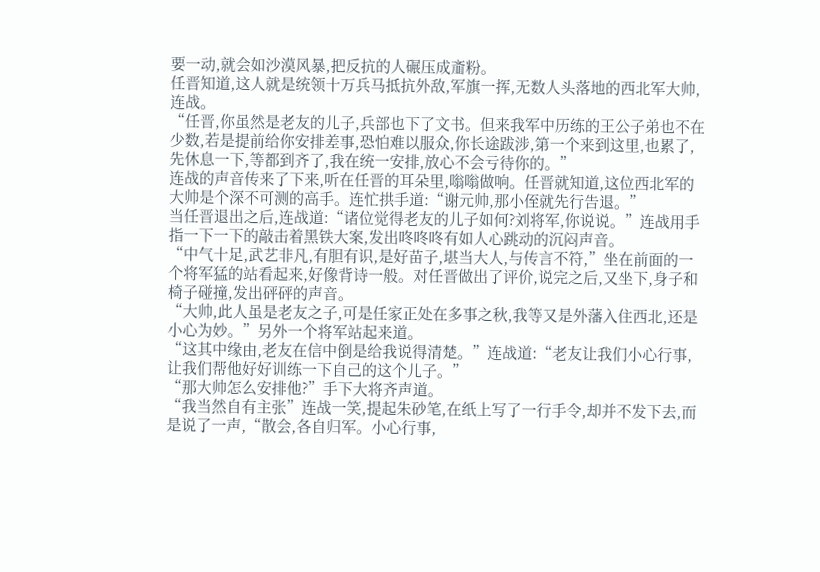要一动,就会如沙漠风暴,把反抗的人碾压成齑粉。
任晋知道,这人就是统领十万兵马抵抗外敌,军旗一挥,无数人头落地的西北军大帅,连战。
“任晋,你虽然是老友的儿子,兵部也下了文书。但来我军中历练的王公子弟也不在少数,若是提前给你安排差事,恐怕难以服众,你长途跋涉,第一个来到这里,也累了,先休息一下,等都到齐了,我在统一安排,放心不会亏待你的。”
连战的声音传来了下来,听在任晋的耳朵里,嗡嗡做响。任晋就知道,这位西北军的大帅是个深不可测的高手。连忙拱手道:“谢元帅,那小侄就先行告退。”
当任晋退出之后,连战道:“诸位觉得老友的儿子如何?刘将军,你说说。”连战用手指一下一下的敲击着黑铁大案,发出咚咚咚有如人心跳动的沉闷声音。
“中气十足,武艺非凡,有胆有识,是好苗子,堪当大人,与传言不符,”坐在前面的一个将军猛的站看起来,好像背诗一般。对任晋做出了评价,说完之后,又坐下,身子和椅子碰撞,发出砰砰的声音。
“大帅,此人虽是老友之子,可是任家正处在多事之秋,我等又是外藩入住西北,还是小心为妙。”另外一个将军站起来道。
“这其中缘由,老友在信中倒是给我说得清楚。”连战道:“老友让我们小心行事,让我们帮他好好训练一下自己的这个儿子。”
“那大帅怎么安排他?”手下大将齐声道。
“我当然自有主张”连战一笑,提起朱砂笔,在纸上写了一行手令,却并不发下去,而是说了一声,“散会,各自归军。小心行事,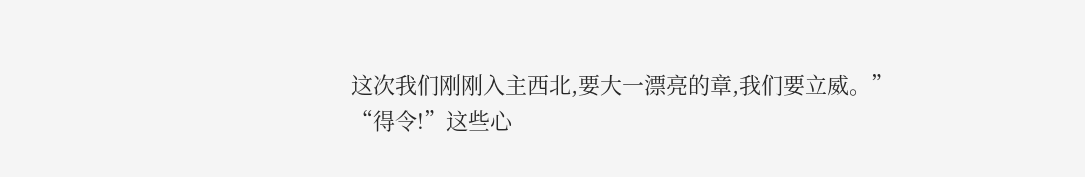这次我们刚刚入主西北,要大一漂亮的章,我们要立威。”
“得令!”这些心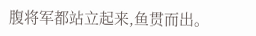腹将军都站立起来,鱼贯而出。